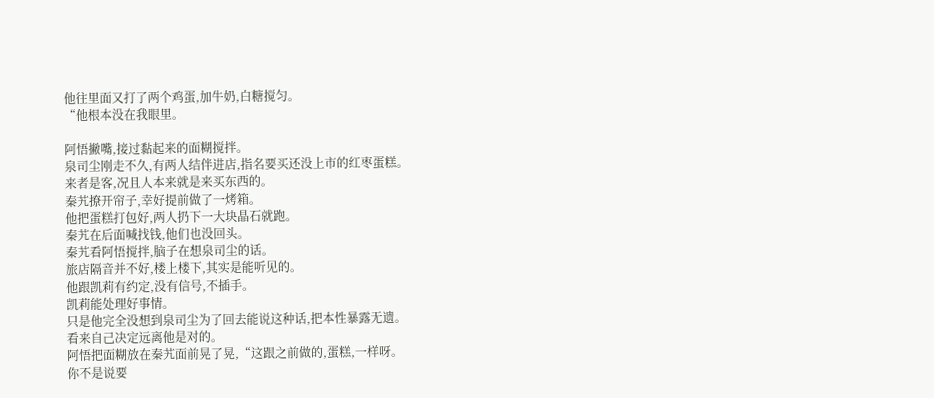他往里面又打了两个鸡蛋,加牛奶,白糖搅匀。
“他根本没在我眼里。

阿悟撇嘴,接过黏起来的面糊搅拌。
泉司尘刚走不久,有两人结伴进店,指名要买还没上市的红枣蛋糕。
来者是客,况且人本来就是来买东西的。
秦艽撩开帘子,幸好提前做了一烤箱。
他把蛋糕打包好,两人扔下一大块晶石就跑。
秦艽在后面喊找钱,他们也没回头。
秦艽看阿悟搅拌,脑子在想泉司尘的话。
旅店隔音并不好,楼上楼下,其实是能听见的。
他跟凯莉有约定,没有信号,不插手。
凯莉能处理好事情。
只是他完全没想到泉司尘为了回去能说这种话,把本性暴露无遗。
看来自己决定远离他是对的。
阿悟把面糊放在秦艽面前晃了晃,“这跟之前做的,蛋糕,一样呀。
你不是说要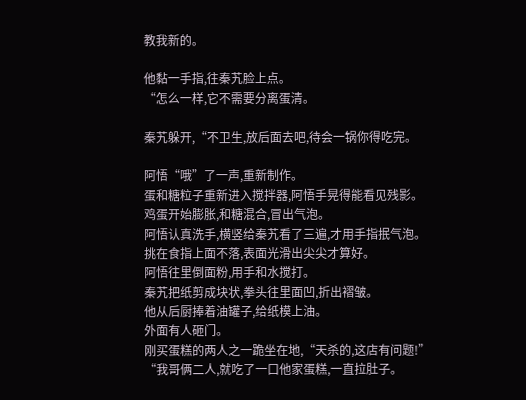教我新的。

他黏一手指,往秦艽脸上点。
“怎么一样,它不需要分离蛋清。

秦艽躲开,“不卫生,放后面去吧,待会一锅你得吃完。

阿悟“哦”了一声,重新制作。
蛋和糖粒子重新进入搅拌器,阿悟手晃得能看见残影。
鸡蛋开始膨胀,和糖混合,冒出气泡。
阿悟认真洗手,横竖给秦艽看了三遍,才用手指抿气泡。
挑在食指上面不落,表面光滑出尖尖才算好。
阿悟往里倒面粉,用手和水搅打。
秦艽把纸剪成块状,拳头往里面凹,折出褶皱。
他从后厨捧着油罐子,给纸模上油。
外面有人砸门。
刚买蛋糕的两人之一跪坐在地,“天杀的,这店有问题!”
“我哥俩二人,就吃了一口他家蛋糕,一直拉肚子。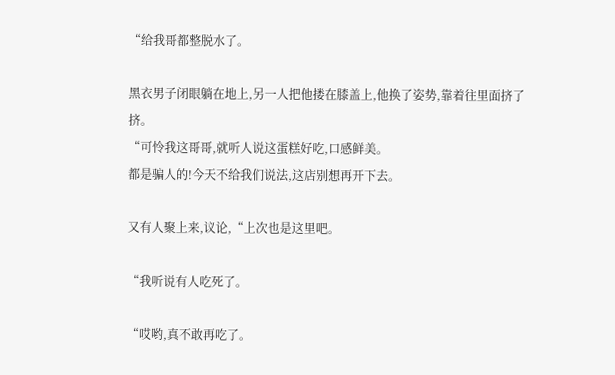“给我哥都整脱水了。

黑衣男子闭眼躺在地上,另一人把他搂在膝盖上,他换了姿势,靠着往里面挤了挤。
“可怜我这哥哥,就听人说这蛋糕好吃,口感鲜美。
都是骗人的!今天不给我们说法,这店别想再开下去。

又有人聚上来,议论,“上次也是这里吧。

“我听说有人吃死了。

“哎哟,真不敢再吃了。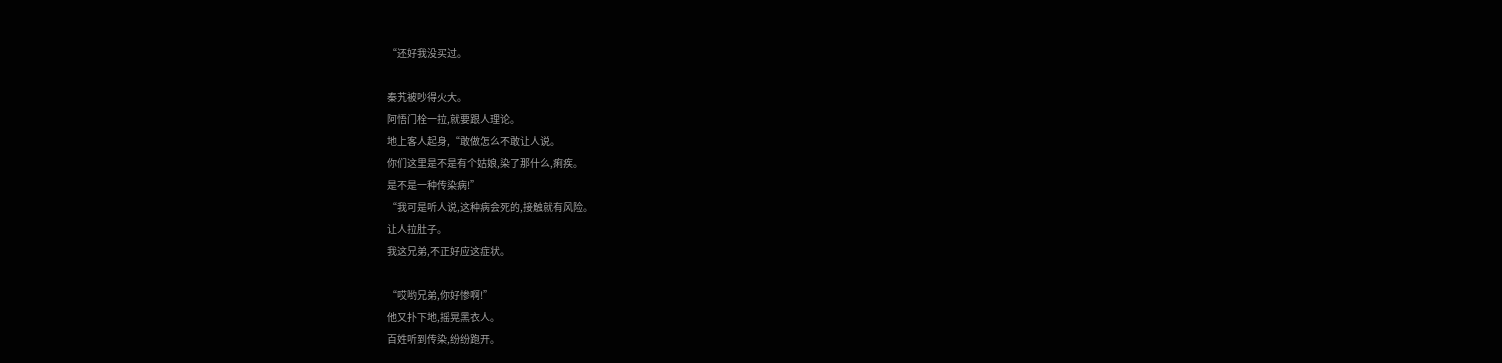“还好我没买过。

秦艽被吵得火大。
阿悟门栓一拉,就要跟人理论。
地上客人起身,“敢做怎么不敢让人说。
你们这里是不是有个姑娘,染了那什么,痢疾。
是不是一种传染病!”
“我可是听人说,这种病会死的,接触就有风险。
让人拉肚子。
我这兄弟,不正好应这症状。

“哎哟兄弟,你好惨啊!”
他又扑下地,摇晃黑衣人。
百姓听到传染,纷纷跑开。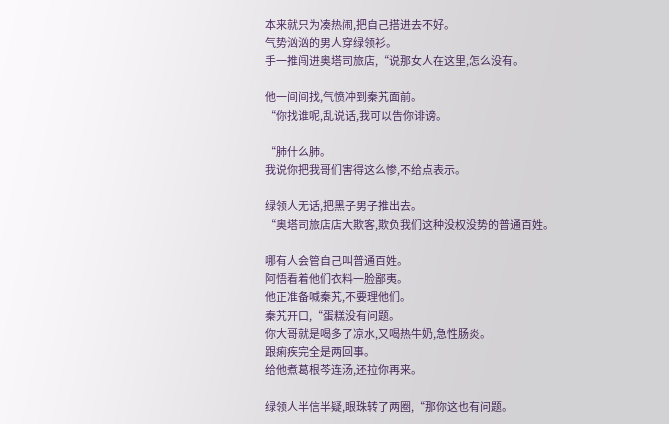本来就只为凑热闹,把自己搭进去不好。
气势汹汹的男人穿绿领衫。
手一推闯进奥塔司旅店,“说那女人在这里,怎么没有。

他一间间找,气愤冲到秦艽面前。
“你找谁呢,乱说话,我可以告你诽谤。

“肺什么肺。
我说你把我哥们害得这么惨,不给点表示。

绿领人无话,把黑子男子推出去。
“奥塔司旅店店大欺客,欺负我们这种没权没势的普通百姓。

哪有人会管自己叫普通百姓。
阿悟看着他们衣料一脸鄙夷。
他正准备喊秦艽,不要理他们。
秦艽开口,“蛋糕没有问题。
你大哥就是喝多了凉水,又喝热牛奶,急性肠炎。
跟痢疾完全是两回事。
给他煮葛根芩连汤,还拉你再来。

绿领人半信半疑,眼珠转了两圈,“那你这也有问题。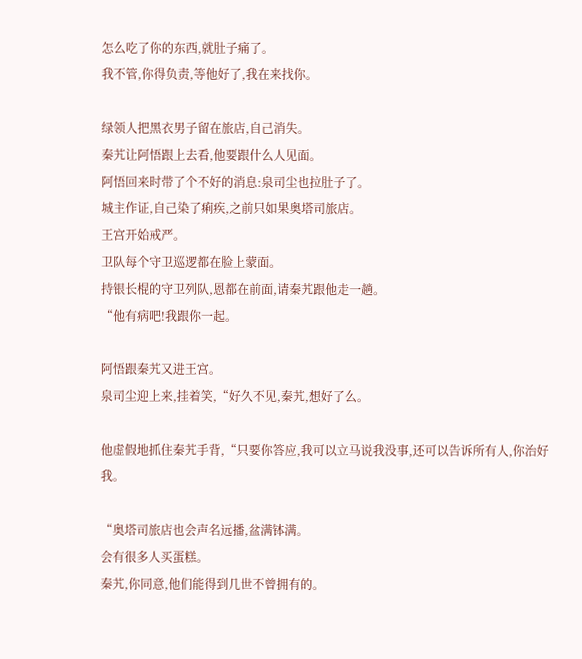怎么吃了你的东西,就肚子痛了。
我不管,你得负责,等他好了,我在来找你。

绿领人把黑衣男子留在旅店,自己消失。
秦艽让阿悟跟上去看,他要跟什么人见面。
阿悟回来时带了个不好的消息:泉司尘也拉肚子了。
城主作证,自己染了痢疾,之前只如果奥塔司旅店。
王宫开始戒严。
卫队每个守卫巡逻都在脸上蒙面。
持银长棍的守卫列队,恩都在前面,请秦艽跟他走一趟。
“他有病吧!我跟你一起。

阿悟跟秦艽又进王宫。
泉司尘迎上来,挂着笑,“好久不见,秦艽,想好了么。

他虚假地抓住秦艽手背,“只要你答应,我可以立马说我没事,还可以告诉所有人,你治好我。

“奥塔司旅店也会声名远播,盆满钵满。
会有很多人买蛋糕。
秦艽,你同意,他们能得到几世不曾拥有的。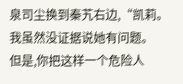泉司尘换到秦艽右边,“凯莉。
我虽然没证据说她有问题。
但是,你把这样一个危险人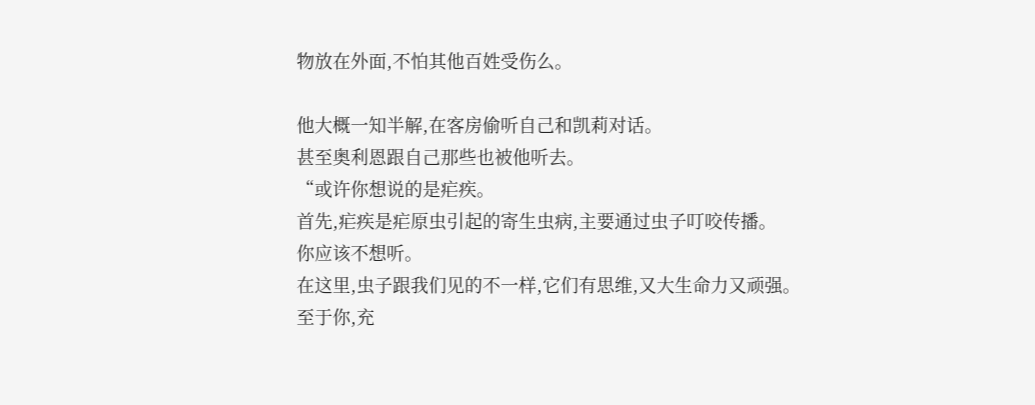物放在外面,不怕其他百姓受伤么。

他大概一知半解,在客房偷听自己和凯莉对话。
甚至奥利恩跟自己那些也被他听去。
“或许你想说的是疟疾。
首先,疟疾是疟原虫引起的寄生虫病,主要通过虫子叮咬传播。
你应该不想听。
在这里,虫子跟我们见的不一样,它们有思维,又大生命力又顽强。
至于你,充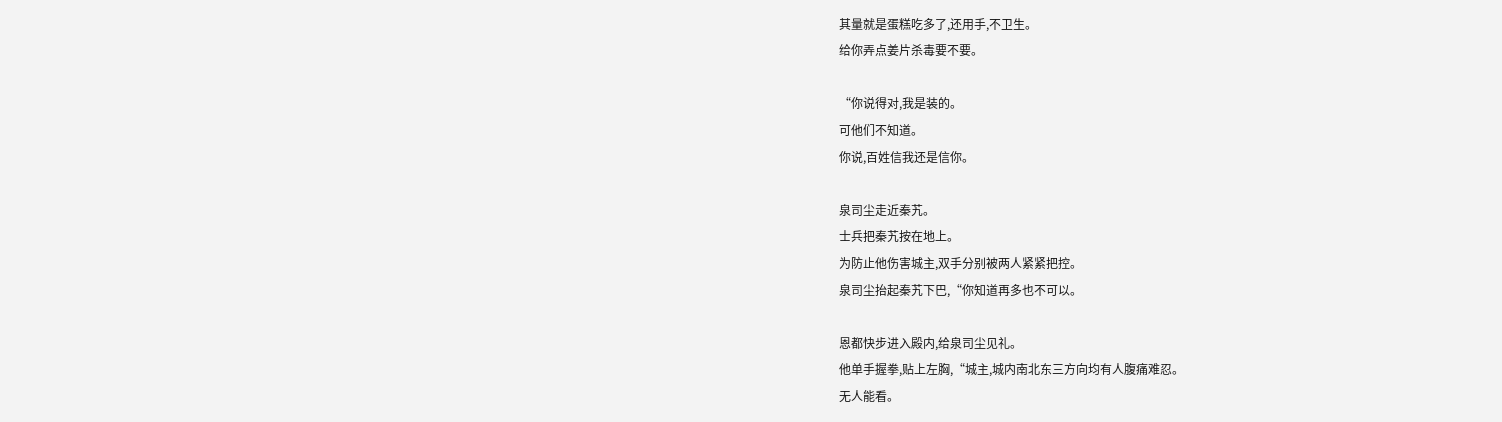其量就是蛋糕吃多了,还用手,不卫生。
给你弄点姜片杀毒要不要。

“你说得对,我是装的。
可他们不知道。
你说,百姓信我还是信你。

泉司尘走近秦艽。
士兵把秦艽按在地上。
为防止他伤害城主,双手分别被两人紧紧把控。
泉司尘抬起秦艽下巴,“你知道再多也不可以。

恩都快步进入殿内,给泉司尘见礼。
他单手握拳,贴上左胸,“城主,城内南北东三方向均有人腹痛难忍。
无人能看。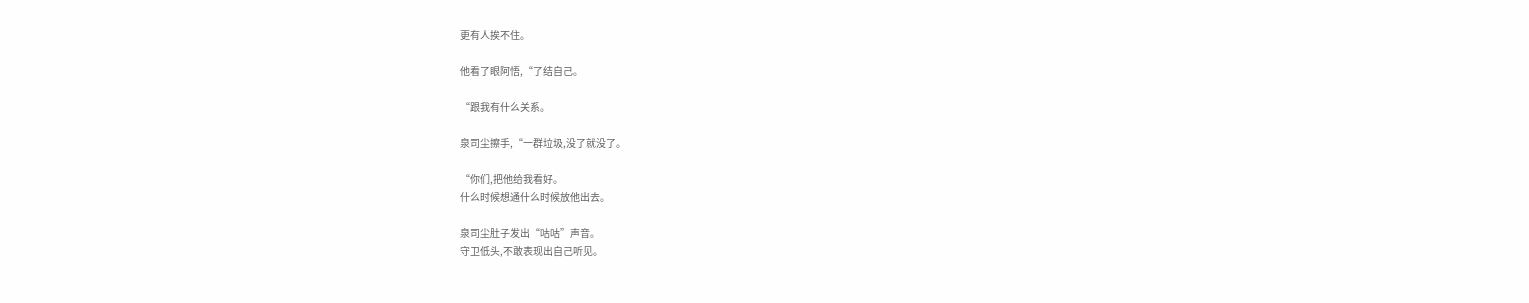更有人挨不住。

他看了眼阿悟,“了结自己。

“跟我有什么关系。

泉司尘擦手,“一群垃圾,没了就没了。

“你们,把他给我看好。
什么时候想通什么时候放他出去。

泉司尘肚子发出“咕咕”声音。
守卫低头,不敢表现出自己听见。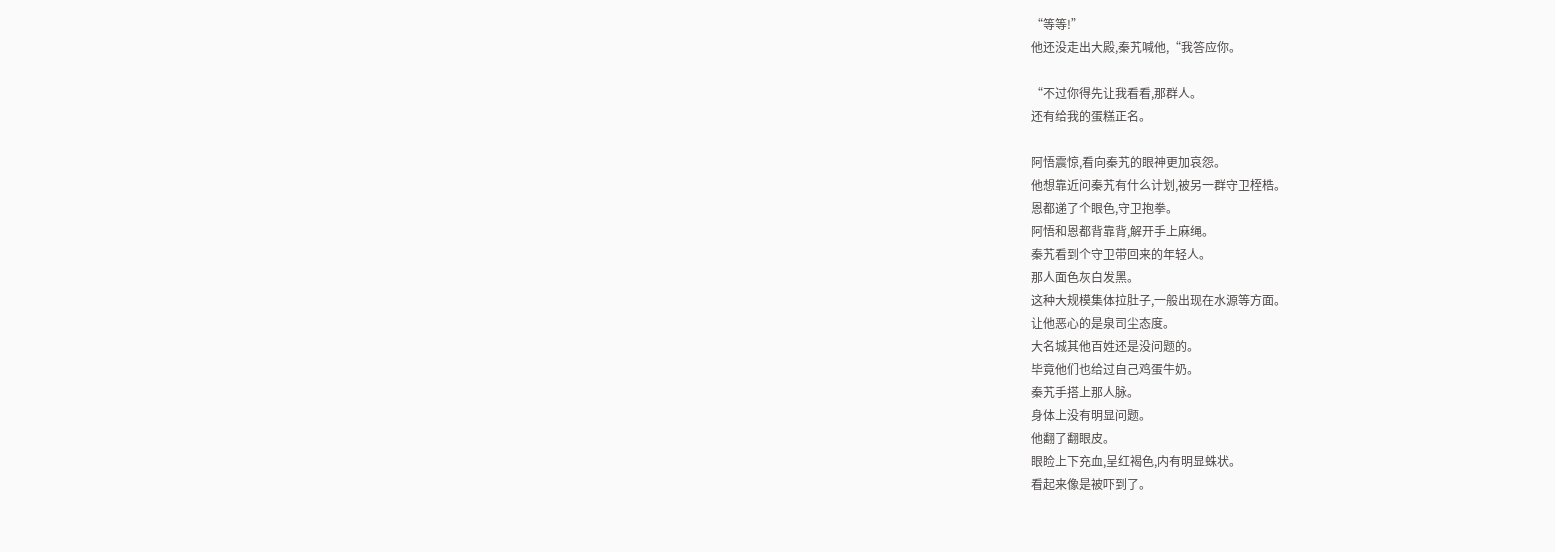“等等!”
他还没走出大殿,秦艽喊他,“我答应你。

“不过你得先让我看看,那群人。
还有给我的蛋糕正名。

阿悟震惊,看向秦艽的眼神更加哀怨。
他想靠近问秦艽有什么计划,被另一群守卫桎梏。
恩都递了个眼色,守卫抱拳。
阿悟和恩都背靠背,解开手上麻绳。
秦艽看到个守卫带回来的年轻人。
那人面色灰白发黑。
这种大规模集体拉肚子,一般出现在水源等方面。
让他恶心的是泉司尘态度。
大名城其他百姓还是没问题的。
毕竟他们也给过自己鸡蛋牛奶。
秦艽手搭上那人脉。
身体上没有明显问题。
他翻了翻眼皮。
眼睑上下充血,呈红褐色,内有明显蛛状。
看起来像是被吓到了。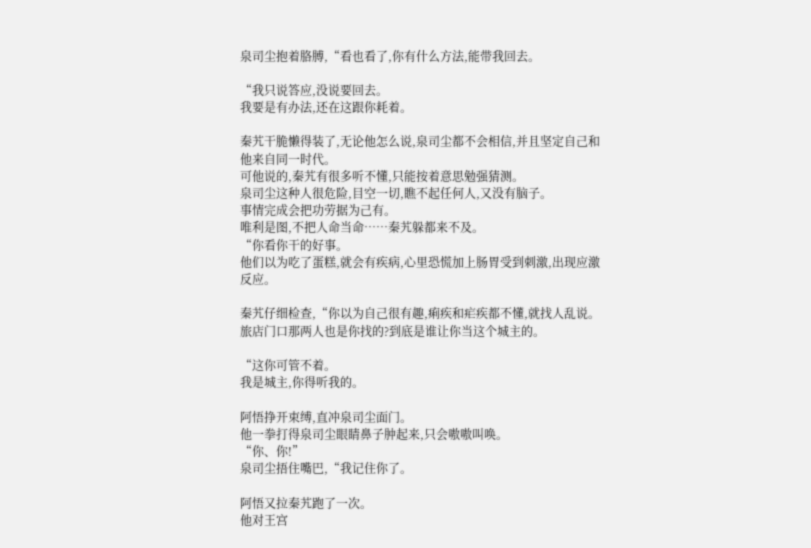泉司尘抱着胳膊,“看也看了,你有什么方法,能带我回去。

“我只说答应,没说要回去。
我要是有办法,还在这跟你耗着。

秦艽干脆懒得装了,无论他怎么说,泉司尘都不会相信,并且坚定自己和他来自同一时代。
可他说的,秦艽有很多听不懂,只能按着意思勉强猜测。
泉司尘这种人很危险,目空一切,瞧不起任何人,又没有脑子。
事情完成会把功劳据为己有。
唯利是图,不把人命当命……秦艽躲都来不及。
“你看你干的好事。
他们以为吃了蛋糕,就会有疾病,心里恐慌加上肠胃受到刺激,出现应激反应。

秦艽仔细检查,“你以为自己很有趣,痢疾和疟疾都不懂,就找人乱说。
旅店门口那两人也是你找的?到底是谁让你当这个城主的。

“这你可管不着。
我是城主,你得听我的。

阿悟挣开束缚,直冲泉司尘面门。
他一拳打得泉司尘眼睛鼻子肿起来,只会嗷嗷叫唤。
“你、你!”
泉司尘捂住嘴巴,“我记住你了。

阿悟又拉秦艽跑了一次。
他对王宫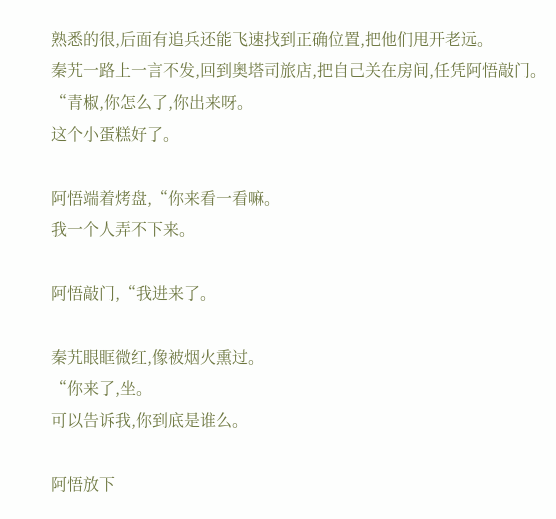熟悉的很,后面有追兵还能飞速找到正确位置,把他们甩开老远。
秦艽一路上一言不发,回到奥塔司旅店,把自己关在房间,任凭阿悟敲门。
“青椒,你怎么了,你出来呀。
这个小蛋糕好了。

阿悟端着烤盘,“你来看一看嘛。
我一个人弄不下来。

阿悟敲门,“我进来了。

秦艽眼眶微红,像被烟火熏过。
“你来了,坐。
可以告诉我,你到底是谁么。

阿悟放下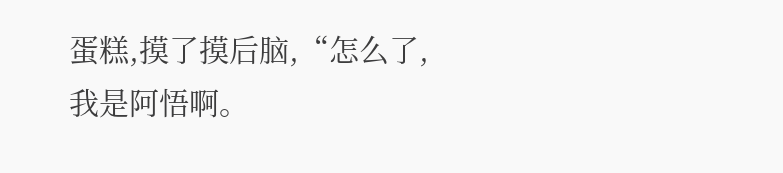蛋糕,摸了摸后脑,“怎么了,我是阿悟啊。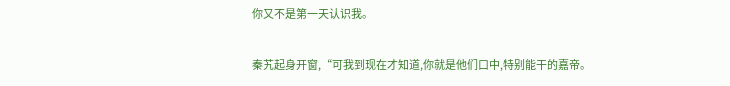你又不是第一天认识我。

秦艽起身开窗,“可我到现在才知道,你就是他们口中,特别能干的嘉帝。